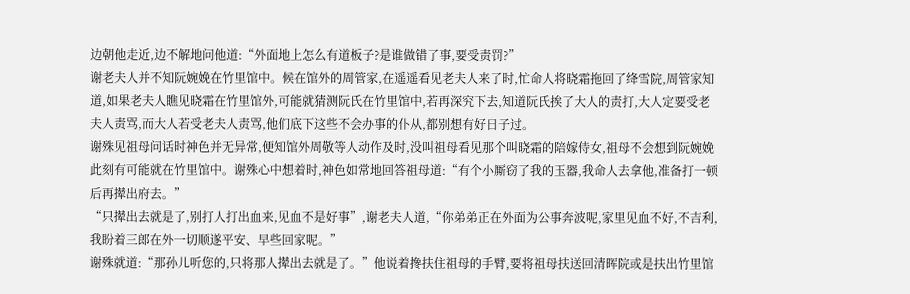边朝他走近,边不解地问他道:“外面地上怎么有道板子?是谁做错了事,要受责罚?”
谢老夫人并不知阮婉娩在竹里馆中。候在馆外的周管家,在遥遥看见老夫人来了时,忙命人将晓霜拖回了绛雪院,周管家知道,如果老夫人瞧见晓霜在竹里馆外,可能就猜测阮氏在竹里馆中,若再深究下去,知道阮氏挨了大人的责打,大人定要受老夫人责骂,而大人若受老夫人责骂,他们底下这些不会办事的仆从,都别想有好日子过。
谢殊见祖母问话时神色并无异常,便知馆外周敬等人动作及时,没叫祖母看见那个叫晓霜的陪嫁侍女,祖母不会想到阮婉娩此刻有可能就在竹里馆中。谢殊心中想着时,神色如常地回答祖母道:“有个小厮窃了我的玉器,我命人去拿他,准备打一顿后再撵出府去。”
“只撵出去就是了,别打人打出血来,见血不是好事”,谢老夫人道,“你弟弟正在外面为公事奔波呢,家里见血不好,不吉利,我盼着三郎在外一切顺遂平安、早些回家呢。”
谢殊就道:“那孙儿听您的,只将那人撵出去就是了。”他说着搀扶住祖母的手臂,要将祖母扶送回清晖院或是扶出竹里馆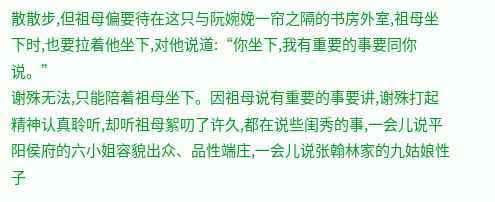散散步,但祖母偏要待在这只与阮婉娩一帘之隔的书房外室,祖母坐下时,也要拉着他坐下,对他说道:“你坐下,我有重要的事要同你说。”
谢殊无法,只能陪着祖母坐下。因祖母说有重要的事要讲,谢殊打起精神认真聆听,却听祖母絮叨了许久,都在说些闺秀的事,一会儿说平阳侯府的六小姐容貌出众、品性端庄,一会儿说张翰林家的九姑娘性子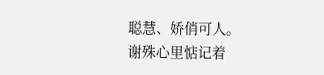聪慧、娇俏可人。
谢殊心里惦记着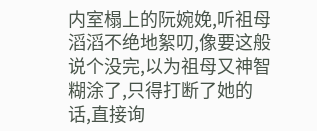内室榻上的阮婉娩,听祖母滔滔不绝地絮叨,像要这般说个没完,以为祖母又神智糊涂了,只得打断了她的话,直接询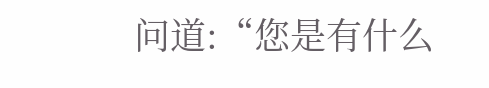问道:“您是有什么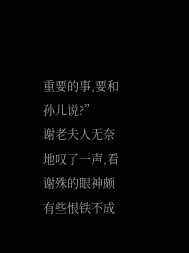重要的事,要和孙儿说?”
谢老夫人无奈地叹了一声,看谢殊的眼神颇有些恨铁不成